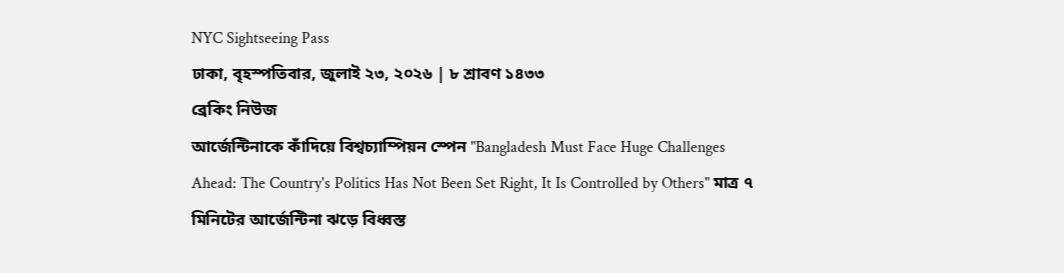NYC Sightseeing Pass
ঢাকা, বৃহস্পতিবার, জুলাই ২৩, ২০২৬ | ৮ শ্রাবণ ১৪৩৩
ব্রেকিং নিউজ
আর্জেন্টিনাকে কাঁদিয়ে বিশ্বচ্যাম্পিয়ন স্পেন "Bangladesh Must Face Huge Challenges Ahead: The Country's Politics Has Not Been Set Right, It Is Controlled by Others" মাত্র ৭ মিনিটের আর্জেন্টিনা ঝড়ে বিধ্বস্ত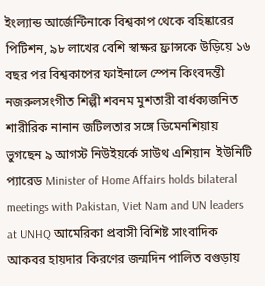ইংল্যান্ড আর্জেন্টিনাকে বিশ্বকাপ থেকে বহিষ্কারের পিটিশন, ৯৮ লাখের বেশি স্বাক্ষর ফ্রান্সকে উড়িয়ে ১৬ বছর পর বিশ্বকাপের ফাইনালে স্পেন কিংবদন্তী নজরুলসংগীত শিল্পী শবনম মুশতারী বার্ধক্যজনিত শারীরিক নানান জটিলতার সঙ্গে ডিমেনশিয়ায় ভুগছেন ৯ আগস্ট নিউইয়র্কে সাউথ এশিয়ান  ইউনিটি প্যারেড Minister of Home Affairs holds bilateral meetings with Pakistan, Viet Nam and UN leaders at UNHQ আমেরিকা প্রবাসী বিশিষ্ট সাংবাদিক আকবর হায়দার কিরণের জন্মদিন পালিত বগুড়ায়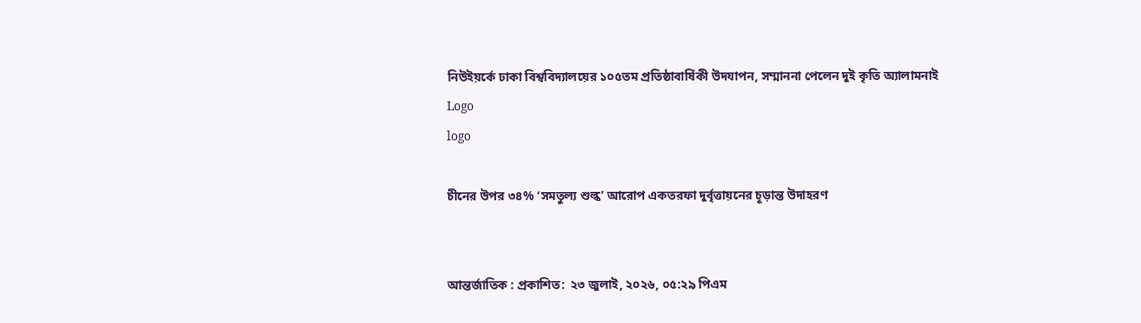নিউইয়র্কে ঢাকা বিশ্ববিদ্যালয়ের ১০৫তম প্রতিষ্ঠাবার্ষিকী উদযাপন, সম্মাননা পেলেন দুই কৃতি অ্যালামনাই
Logo
logo

চীনের উপর ৩৪% ‘সমতুল্য শুল্ক’ আরোপ একতরফা দুর্বৃত্তায়নের চূড়ান্ত উদাহরণ


আন্তর্জাতিক : প্রকাশিত:  ২৩ জুলাই, ২০২৬, ০৫:২৯ পিএম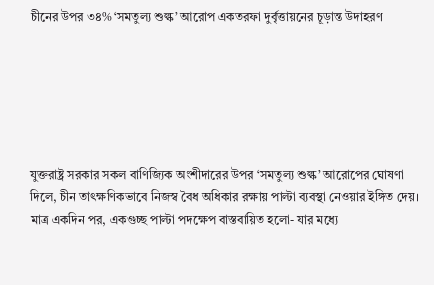চীনের উপর ৩৪% ‘সমতুল্য শুল্ক’ আরোপ একতরফা দুর্বৃত্তায়নের চূড়ান্ত উদাহরণ






যুক্তরাষ্ট্র সরকার সকল বাণিজ্যিক অংশীদারের উপর ‘সমতুল্য শুল্ক’ আরোপের ঘোষণা দিলে, চীন তাৎক্ষণিকভাবে নিজস্ব বৈধ অধিকার রক্ষায় পাল্টা ব্যবস্থা নেওয়ার ইঙ্গিত দেয়। মাত্র একদিন পর, একগুচ্ছ পাল্টা পদক্ষেপ বাস্তবায়িত হলো- যার মধ্যে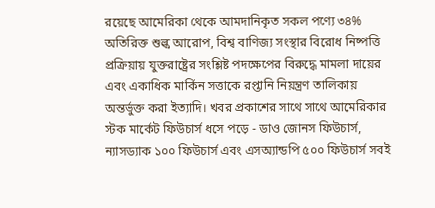রয়েছে আমেরিকা থেকে আমদানিকৃত সকল পণ্যে ৩৪% অতিরিক্ত শুল্ক আরোপ, বিশ্ব বাণিজ্য সংস্থার বিরোধ নিষ্পত্তি প্রক্রিয়ায় যুক্তরাষ্ট্রের সংশ্লিষ্ট পদক্ষেপের বিরুদ্ধে মামলা দায়ের এবং একাধিক মার্কিন সত্তাকে রপ্তানি নিয়ন্ত্রণ তালিকায় অন্তর্ভুক্ত করা ইত্যাদি। খবর প্রকাশের সাথে সাথে আমেরিকার স্টক মার্কেট ফিউচার্স ধসে পড়ে - ডাও জোনস ফিউচার্স, ন্যাসড্যাক ১০০ ফিউচার্স এবং এসঅ্যান্ডপি ৫০০ ফিউচার্স সবই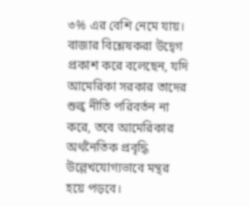৩% এর বেশি নেমে যায়। বাজার বিশ্লেষকরা উদ্বেগ প্রকাশ করে বলেছেন, যদি আমেরিকা সরকার তাদের শুল্ক নীতি পরিবর্তন না করে, তবে আমেরিকার অর্থনৈতিক প্রবৃদ্ধি উল্লেখযোগ্যভাবে মন্থর হয়ে পড়বে।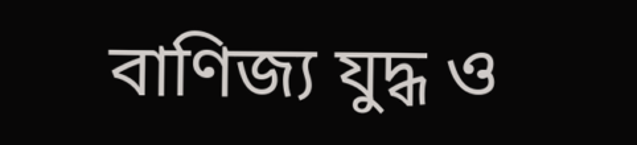বাণিজ্য যুদ্ধ ও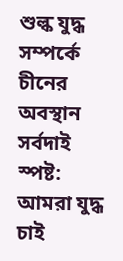শুল্ক যুদ্ধ সম্পর্কে চীনের অবস্থান সর্বদাই স্পষ্ট: আমরা যুদ্ধ চাই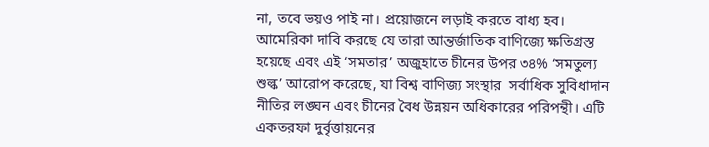না, তবে ভয়ও পাই না। প্রয়োজনে লড়াই করতে বাধ্য হব। আমেরিকা দাবি করছে যে তারা আন্তর্জাতিক বাণিজ্যে ক্ষতিগ্রস্ত হয়েছে এবং এই ‘সমতার’ অজুহাতে চীনের উপর ৩৪% ‘সমতুল্য শুল্ক’ আরোপ করেছে, যা বিশ্ব বাণিজ্য সংস্থার  সর্বাধিক সুবিধাদান নীতির লঙ্ঘন এবং চীনের বৈধ উন্নয়ন অধিকারের পরিপন্থী। এটি একতরফা দুর্বৃত্তায়নের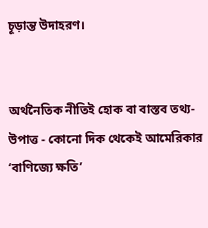চূড়ান্ত উদাহরণ।


অর্থনৈতিক নীতিই হোক বা বাস্তব তথ্য-উপাত্ত - কোনো দিক থেকেই আমেরিকার ‘বাণিজ্যে ক্ষতি’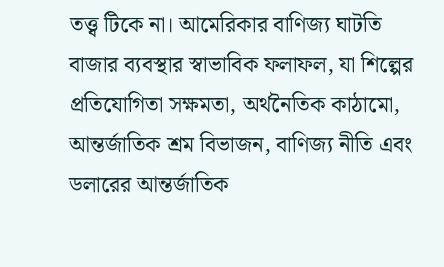তত্ত্ব টিকে না। আমেরিকার বাণিজ্য ঘাটতি বাজার ব্যবস্থার স্বাভাবিক ফলাফল, যা শিল্পের প্রতিযোগিতা সক্ষমতা, অর্থনৈতিক কাঠামো, আন্তর্জাতিক শ্রম বিভাজন, বাণিজ্য নীতি এবং ডলারের আন্তর্জাতিক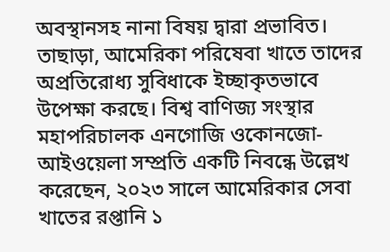অবস্থানসহ নানা বিষয় দ্বারা প্রভাবিত। তাছাড়া, আমেরিকা পরিষেবা খাতে তাদের অপ্রতিরোধ্য সুবিধাকে ইচ্ছাকৃতভাবে উপেক্ষা করছে। বিশ্ব বাণিজ্য সংস্থার মহাপরিচালক এনগোজি ওকোনজো-আইওয়েলা সম্প্রতি একটি নিবন্ধে উল্লেখ করেছেন, ২০২৩ সালে আমেরিকার সেবা খাতের রপ্তানি ১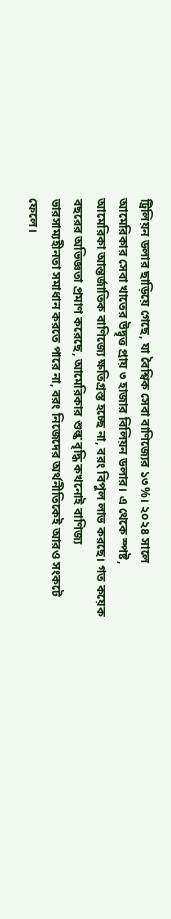ট্রিলিয়ন ডলার ছাড়িয়ে গেছে, যা বৈশ্বিক সেবা বাণিজ্যের ১৩%। ২০২৪ সালে আমেরিকার সেবা খাতের উদ্বৃত্ত প্রায় ৩ হাজার বিলিয়ন ডলার। এ থেকে স্পষ্ট, আমেরিকা আন্তর্জাতিক বাণিজ্যে ক্ষতিগ্রস্ত হচ্ছে না, বরং বিপুল লাভ করছে। গত কয়েক বছরের অভিজ্ঞতা প্রমাণ করেছে, আমেরিকার শুল্ক বৃদ্ধি কখনোই বাণিজ্য ভারসাম্যহীনতা সমাধান করতে পারে না, বরং নিজেদের অর্থনীতিকেই আরও সংকটে ফেলে।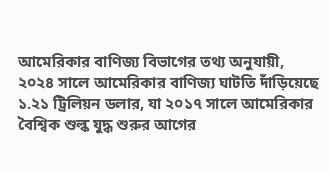আমেরিকার বাণিজ্য বিভাগের তথ্য অনুযায়ী, ২০২৪ সালে আমেরিকার বাণিজ্য ঘাটতি দাঁড়িয়েছে ১.২১ ট্রিলিয়ন ডলার, যা ২০১৭ সালে আমেরিকার বৈশ্বিক শুল্ক যুদ্ধ শুরুর আগের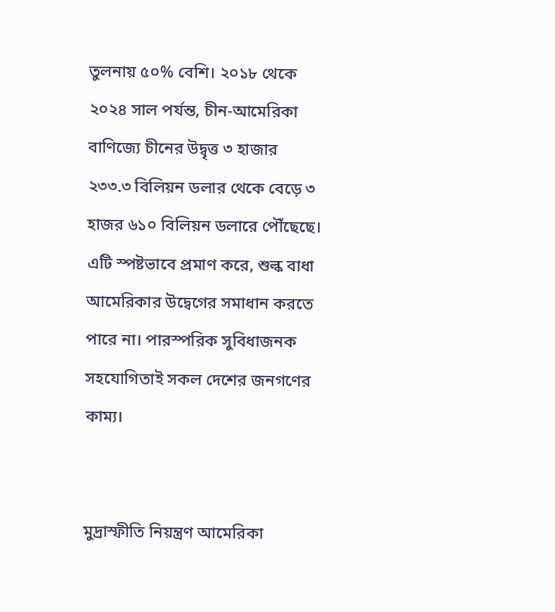তুলনায় ৫০% বেশি। ২০১৮ থেকে ২০২৪ সাল পর্যন্ত, চীন-আমেরিকা বাণিজ্যে চীনের উদ্বৃত্ত ৩ হাজার ২৩৩.৩ বিলিয়ন ডলার থেকে বেড়ে ৩ হাজর ৬১০ বিলিয়ন ডলারে পৌঁছেছে। এটি স্পষ্টভাবে প্রমাণ করে, শুল্ক বাধা আমেরিকার উদ্বেগের সমাধান করতে পারে না। পারস্পরিক সুবিধাজনক সহযোগিতাই সকল দেশের জনগণের কাম্য।


মুদ্রাস্ফীতি নিয়ন্ত্রণ আমেরিকা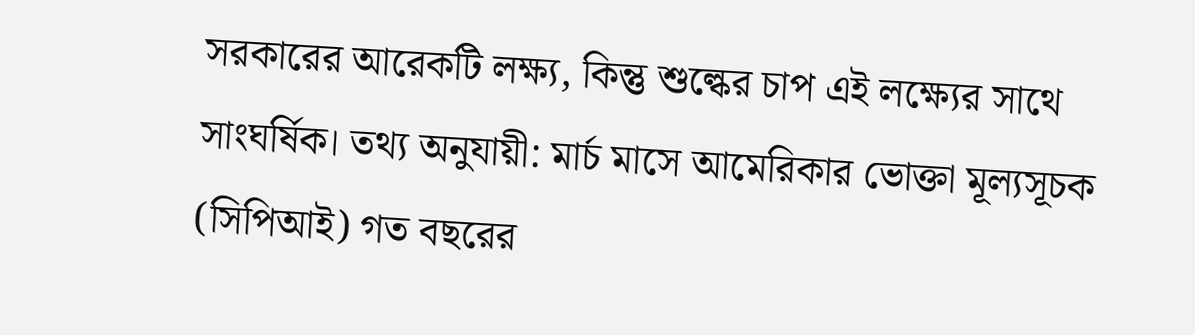সরকারের আরেকটি লক্ষ্য, কিন্তু শুল্কের চাপ এই লক্ষ্যের সাথে সাংঘর্ষিক। তথ্য অনুযায়ী: মার্চ মাসে আমেরিকার ভোক্তা মূল্যসূচক (সিপিআই) গত বছরের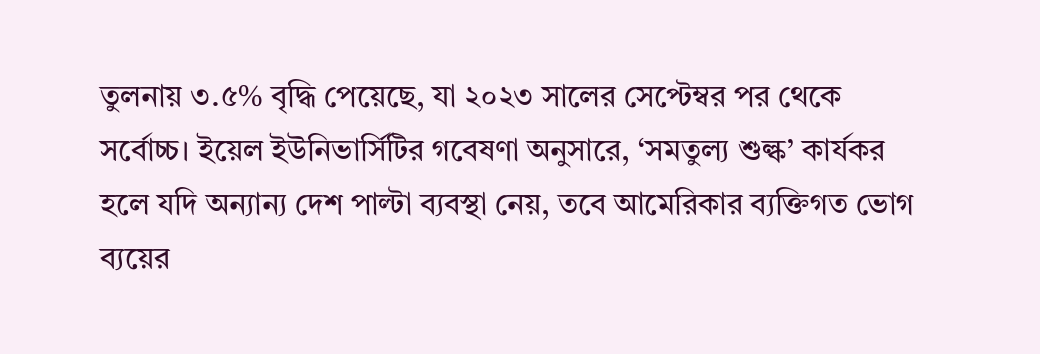তুলনায় ৩.৫% বৃদ্ধি পেয়েছে, যা ২০২৩ সালের সেপ্টেম্বর পর থেকে সর্বোচ্চ। ইয়েল ইউনিভার্সিটির গবেষণা অনুসারে, ‘সমতুল্য শুল্ক’ কার্যকর হলে যদি অন্যান্য দেশ পাল্টা ব্যবস্থা নেয়, তবে আমেরিকার ব্যক্তিগত ভোগ ব্যয়ের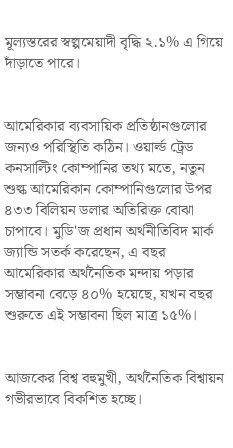মূল্যস্তরের স্বল্পমেয়াদী বৃদ্ধি ২.১% এ গিয়ে দাঁড়াতে পারে।


আমেরিকার ব্যবসায়িক প্রতিষ্ঠানগুলোর জন্যও পরিস্থিতি কঠিন। ওয়ার্ল্ড ট্রেড কনসাল্টিং কোম্পানির তথ্য মতে, নতুন শুল্ক আমেরিকান কোম্পানিগুলোর উপর ৪৩৩ বিলিয়ন ডলার অতিরিক্ত বোঝা চাপাবে। মুডি'জ প্রধান অর্থনীতিবিদ মার্ক জ্যান্ডি সতর্ক করেছেন, এ বছর আমেরিকার অর্থনৈতিক মন্দায় পড়ার সম্ভাবনা বেড়ে ৪০% হয়েছে, যখন বছর শুরুতে এই সম্ভাবনা ছিল মাত্র ১৫%।


আজকের বিশ্ব বহুমুখী, অর্থনৈতিক বিশ্বায়ন গভীরভাবে বিকশিত হচ্ছে।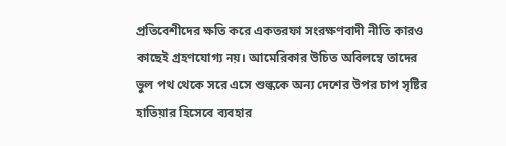প্রতিবেশীদের ক্ষতি করে একতরফা সংরক্ষণবাদী নীতি কারও কাছেই গ্রহণযোগ্য নয়। আমেরিকার উচিত অবিলম্বে তাদের ভুল পথ থেকে সরে এসে শুল্ককে অন্য দেশের উপর চাপ সৃষ্টির হাতিয়ার হিসেবে ব্যবহার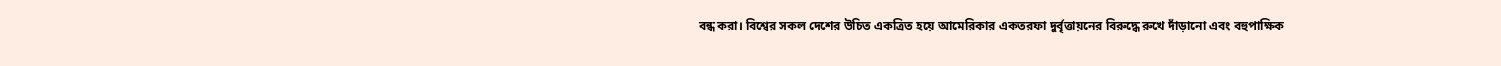বন্ধ করা। বিশ্বের সকল দেশের উচিত একত্রিত হয়ে আমেরিকার একতরফা দুর্বৃত্তায়নের বিরুদ্ধে রুখে দাঁড়ানো এবং বহুপাক্ষিক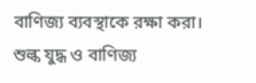বাণিজ্য ব্যবস্থাকে রক্ষা করা। শুল্ক যুদ্ধ ও বাণিজ্য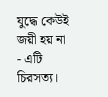যুদ্ধে কেউই জয়ী হয় না - এটি চিরসত্য।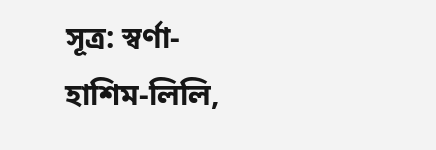সূত্র: স্বর্ণা-হাশিম-লিলি,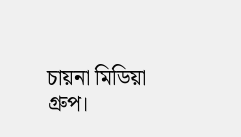চায়না মিডিয়া গ্রুপ।